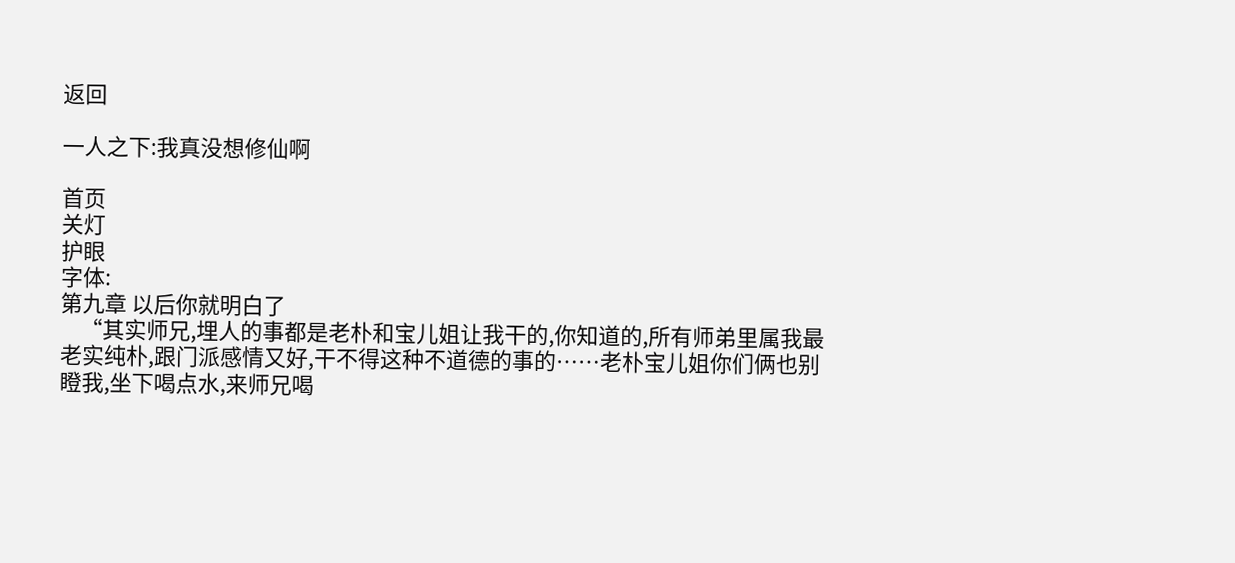返回

一人之下:我真没想修仙啊

首页
关灯
护眼
字体:
第九章 以后你就明白了
    “其实师兄,埋人的事都是老朴和宝儿姐让我干的,你知道的,所有师弟里属我最老实纯朴,跟门派感情又好,干不得这种不道德的事的……老朴宝儿姐你们俩也别瞪我,坐下喝点水,来师兄喝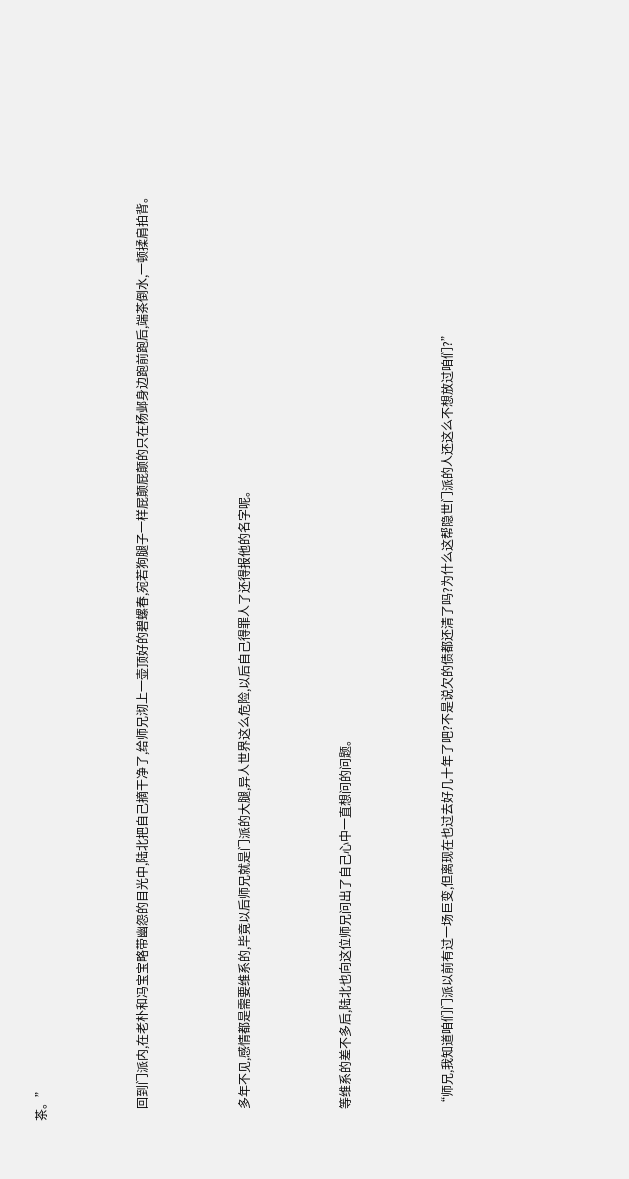茶。”



    回到门派内,在老朴和冯宝宝略带幽怨的目光中,陆北把自己摘干净了,给师兄沏上一壶顶好的碧螺春,宛若狗腿子一样屁颠屁颠的只在杨邺身边跑前跑后,端茶倒水,一顿揉肩拍背。



    多年不见,感情都是需要维系的,毕竟以后师兄就是门派的大腿,异人世界这么危险,以后自己得罪人了还得报他的名字呢。



    等维系的差不多后,陆北也向这位师兄问出了自己心中一直想问的问题。



    “师兄,我知道咱们门派以前有过一场巨变,但离现在也过去好几十年了吧?不是说欠的债都还清了吗?为什么这帮隐世门派的人还这么不想放过咱们?”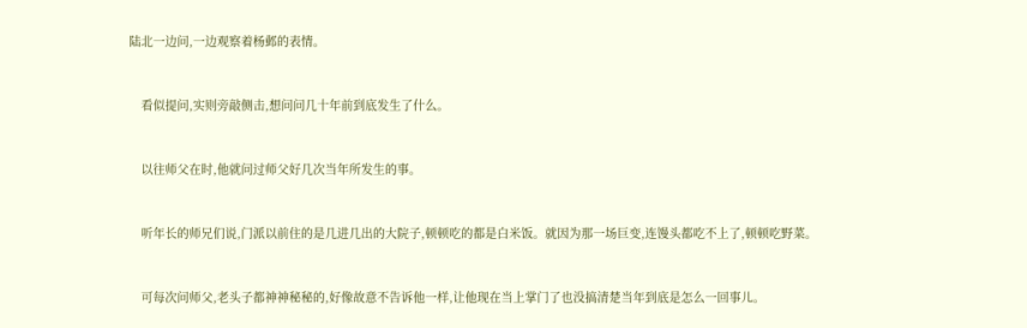陆北一边问,一边观察着杨邺的表情。



    看似提问,实则旁敲侧击,想问问几十年前到底发生了什么。



    以往师父在时,他就问过师父好几次当年所发生的事。



    听年长的师兄们说,门派以前住的是几进几出的大院子,顿顿吃的都是白米饭。就因为那一场巨变,连馒头都吃不上了,顿顿吃野菜。



    可每次问师父,老头子都神神秘秘的,好像故意不告诉他一样,让他现在当上掌门了也没搞清楚当年到底是怎么一回事儿。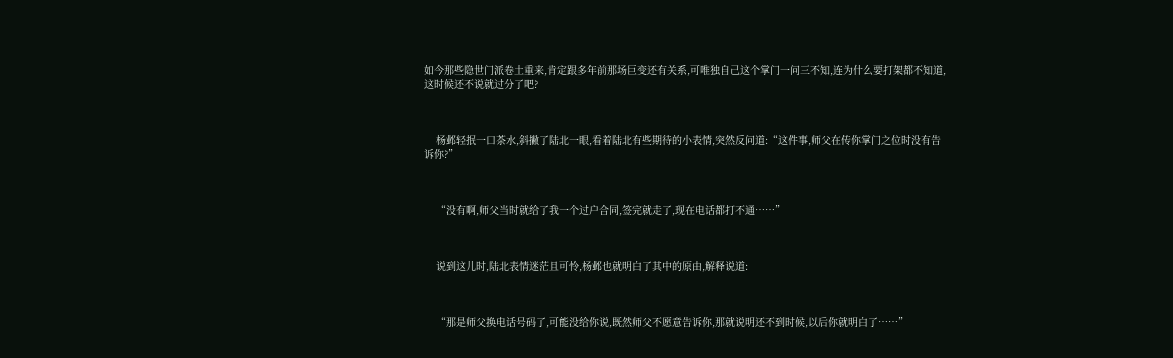如今那些隐世门派卷土重来,肯定跟多年前那场巨变还有关系,可唯独自己这个掌门一问三不知,连为什么要打架都不知道,这时候还不说就过分了吧?



    杨邺轻抿一口茶水,斜撇了陆北一眼,看着陆北有些期待的小表情,突然反问道:“这件事,师父在传你掌门之位时没有告诉你?”



    “没有啊,师父当时就给了我一个过户合同,签完就走了,现在电话都打不通……”



    说到这儿时,陆北表情迷茫且可怜,杨邺也就明白了其中的原由,解释说道:



    “那是师父换电话号码了,可能没给你说,既然师父不愿意告诉你,那就说明还不到时候,以后你就明白了……”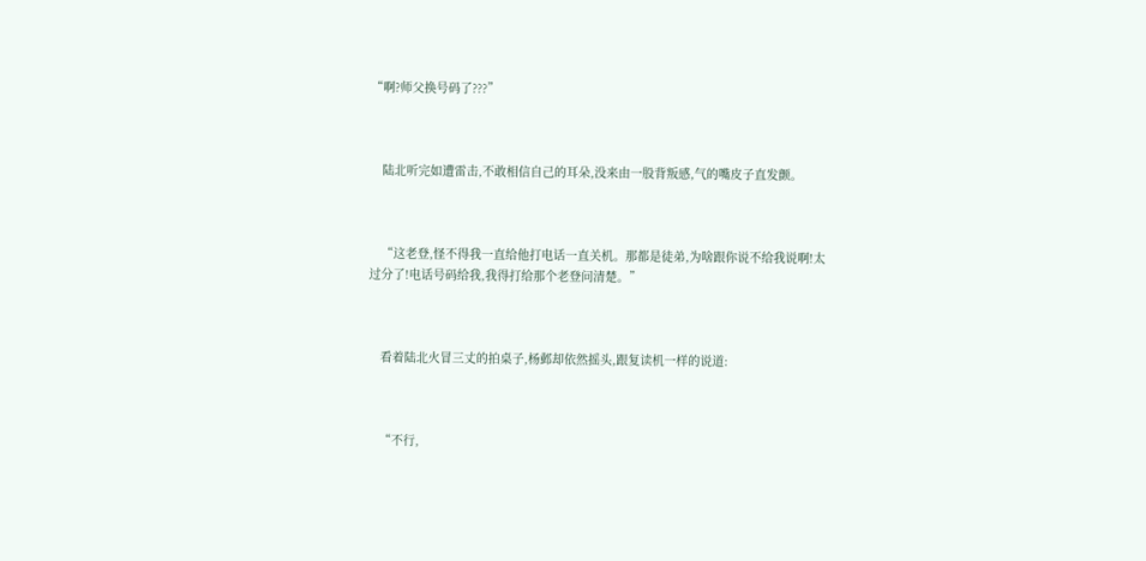“啊?师父换号码了???”



    陆北听完如遭雷击,不敢相信自己的耳朵,没来由一股背叛感,气的嘴皮子直发颤。



    “这老登,怪不得我一直给他打电话一直关机。那都是徒弟,为啥跟你说不给我说啊!太过分了!电话号码给我,我得打给那个老登问清楚。”



    看着陆北火冒三丈的拍桌子,杨邺却依然摇头,跟复读机一样的说道:



    “不行,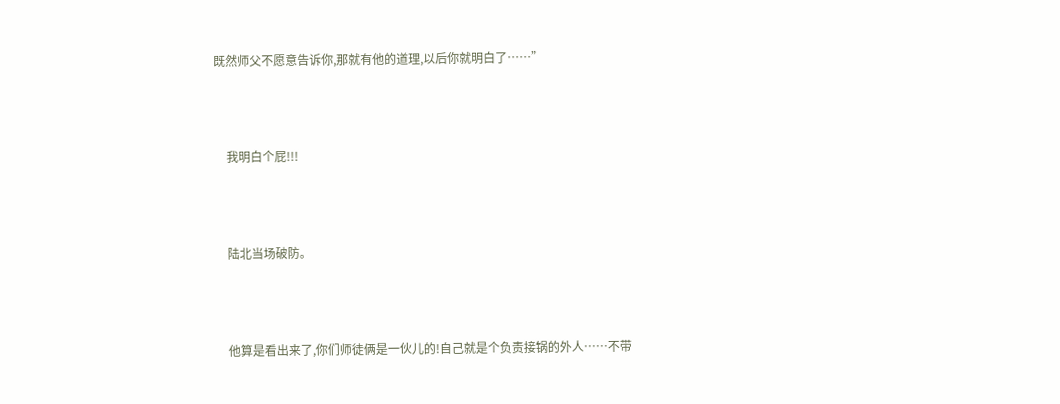既然师父不愿意告诉你,那就有他的道理,以后你就明白了……”



    我明白个屁!!!



    陆北当场破防。



    他算是看出来了,你们师徒俩是一伙儿的!自己就是个负责接锅的外人……不带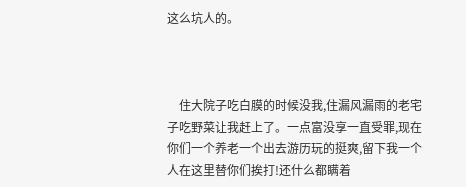这么坑人的。



    住大院子吃白膜的时候没我,住漏风漏雨的老宅子吃野菜让我赶上了。一点富没享一直受罪,现在你们一个养老一个出去游历玩的挺爽,留下我一个人在这里替你们挨打!还什么都瞒着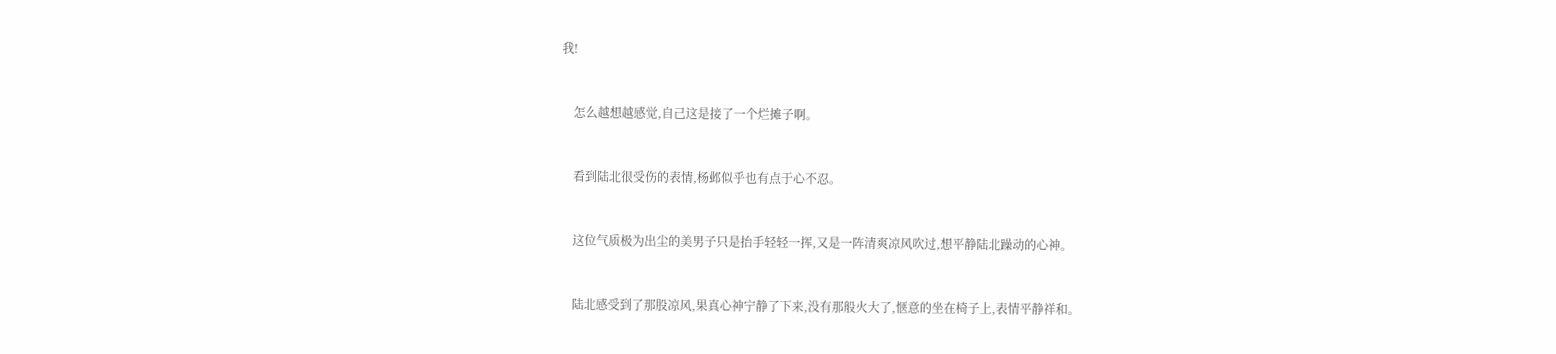我!



    怎么越想越感觉,自己这是接了一个烂摊子啊。



    看到陆北很受伤的表情,杨邺似乎也有点于心不忍。



    这位气质极为出尘的美男子只是抬手轻轻一挥,又是一阵清爽凉风吹过,想平静陆北躁动的心神。



    陆北感受到了那股凉风,果真心神宁静了下来,没有那般火大了,惬意的坐在椅子上,表情平静祥和。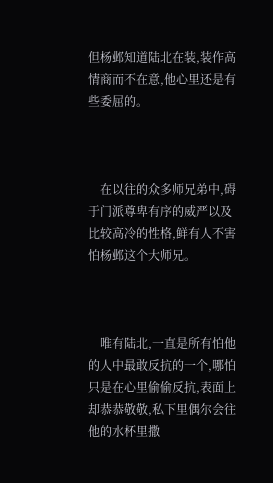但杨邺知道陆北在装,装作高情商而不在意,他心里还是有些委屈的。



    在以往的众多师兄弟中,碍于门派尊卑有序的威严以及比较高冷的性格,鲜有人不害怕杨邺这个大师兄。



    唯有陆北,一直是所有怕他的人中最敢反抗的一个,哪怕只是在心里偷偷反抗,表面上却恭恭敬敬,私下里偶尔会往他的水杯里撒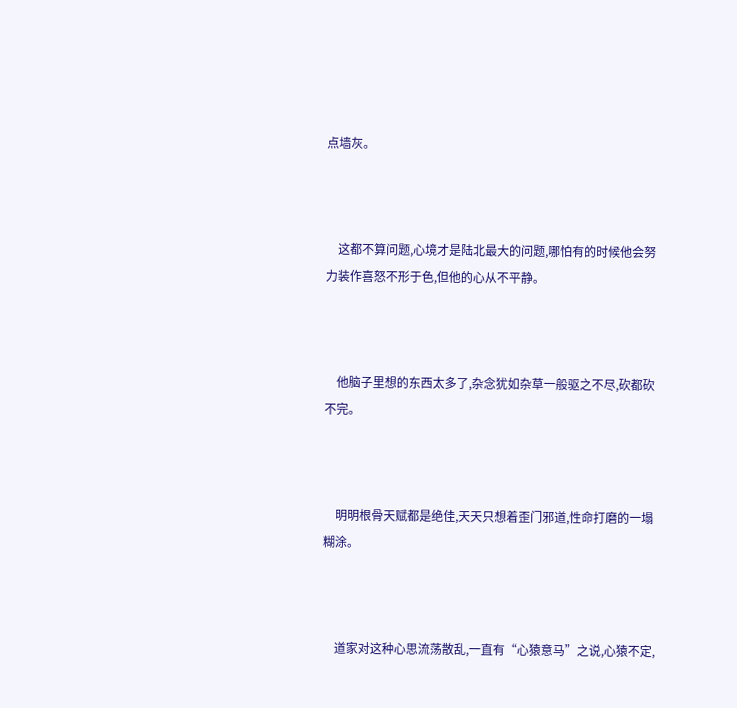点墙灰。



    这都不算问题,心境才是陆北最大的问题,哪怕有的时候他会努力装作喜怒不形于色,但他的心从不平静。



    他脑子里想的东西太多了,杂念犹如杂草一般驱之不尽,砍都砍不完。



    明明根骨天赋都是绝佳,天天只想着歪门邪道,性命打磨的一塌糊涂。



    道家对这种心思流荡散乱,一直有“心猿意马”之说,心猿不定,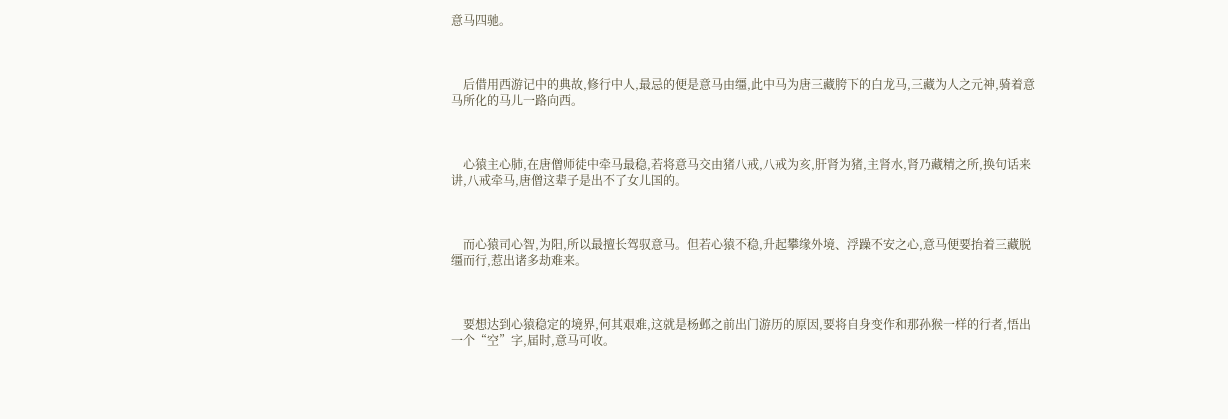意马四驰。



    后借用西游记中的典故,修行中人,最忌的便是意马由缰,此中马为唐三藏胯下的白龙马,三藏为人之元神,骑着意马所化的马儿一路向西。



    心猿主心肺,在唐僧师徒中牵马最稳,若将意马交由猪八戒,八戒为亥,肝肾为猪,主肾水,肾乃藏精之所,换句话来讲,八戒牵马,唐僧这辈子是出不了女儿国的。



    而心猿司心智,为阳,所以最擅长驾驭意马。但若心猿不稳,升起攀缘外境、浮躁不安之心,意马便要抬着三藏脱缰而行,惹出诸多劫难来。



    要想达到心猿稳定的境界,何其艰难,这就是杨邺之前出门游历的原因,要将自身变作和那孙猴一样的行者,悟出一个“空”字,届时,意马可收。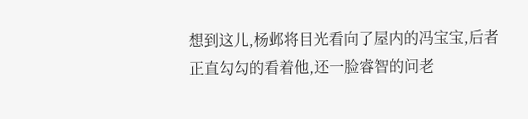想到这儿,杨邺将目光看向了屋内的冯宝宝,后者正直勾勾的看着他,还一脸睿智的问老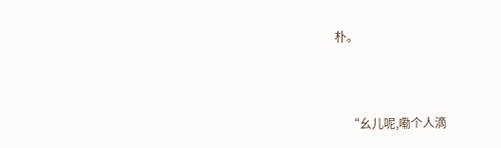朴。



    “幺儿呢,嘞个人滴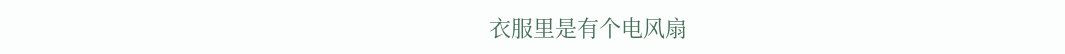衣服里是有个电风扇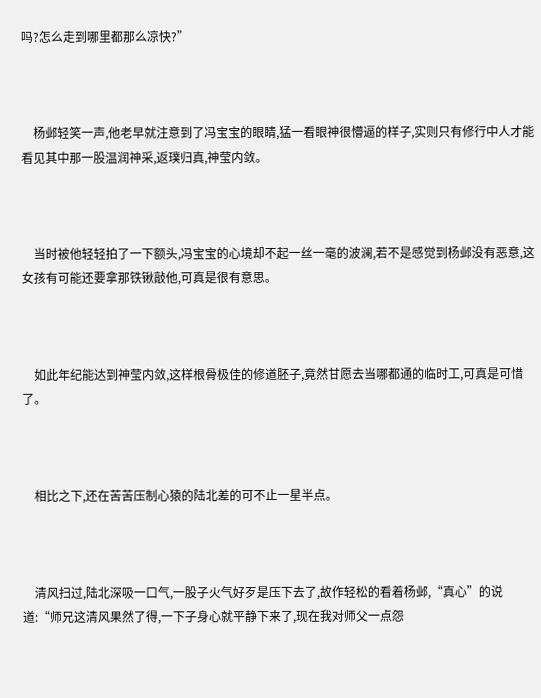吗?怎么走到哪里都那么凉快?”



    杨邺轻笑一声,他老早就注意到了冯宝宝的眼睛,猛一看眼神很懵逼的样子,实则只有修行中人才能看见其中那一股温润神采,返璞归真,神莹内敛。



    当时被他轻轻拍了一下额头,冯宝宝的心境却不起一丝一毫的波澜,若不是感觉到杨邺没有恶意,这女孩有可能还要拿那铁锹敲他,可真是很有意思。



    如此年纪能达到神莹内敛,这样根骨极佳的修道胚子,竟然甘愿去当哪都通的临时工,可真是可惜了。



    相比之下,还在苦苦压制心猿的陆北差的可不止一星半点。



    清风扫过,陆北深吸一口气,一股子火气好歹是压下去了,故作轻松的看着杨邺,“真心”的说道:“师兄这清风果然了得,一下子身心就平静下来了,现在我对师父一点怨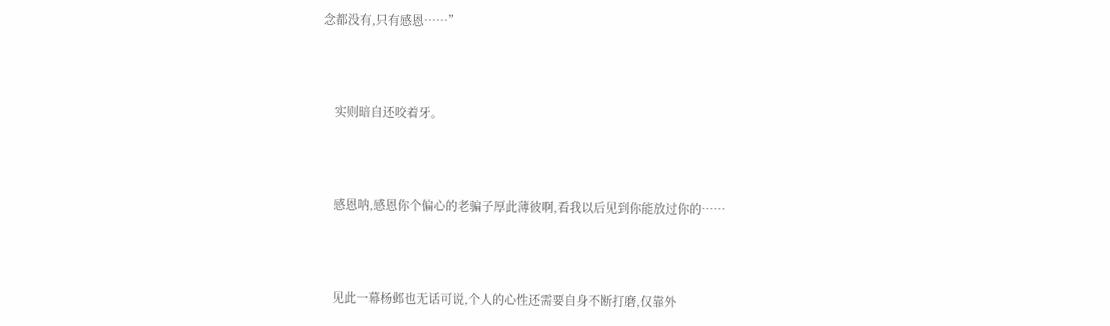念都没有,只有感恩……”



    实则暗自还咬着牙。



    感恩呐,感恩你个偏心的老骗子厚此薄彼啊,看我以后见到你能放过你的……



    见此一幕杨邺也无话可说,个人的心性还需要自身不断打磨,仅靠外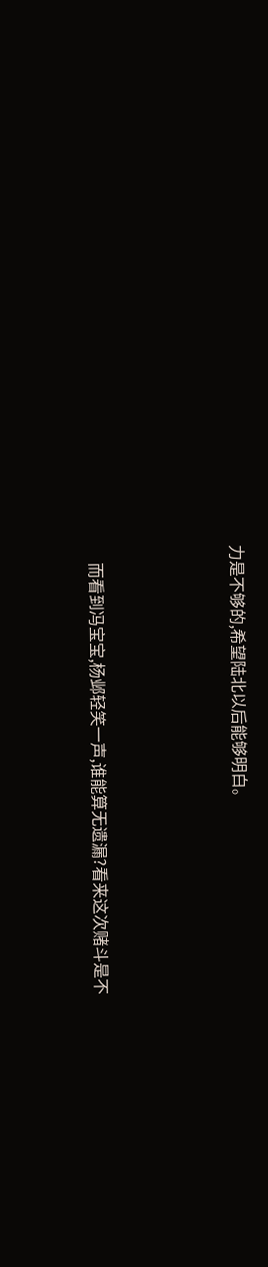力是不够的,希望陆北以后能够明白。



    而看到冯宝宝,杨邺轻笑一声,谁能算无遗漏?看来这次赌斗是不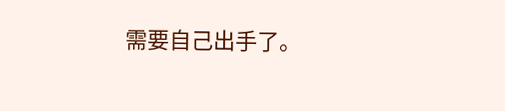需要自己出手了。